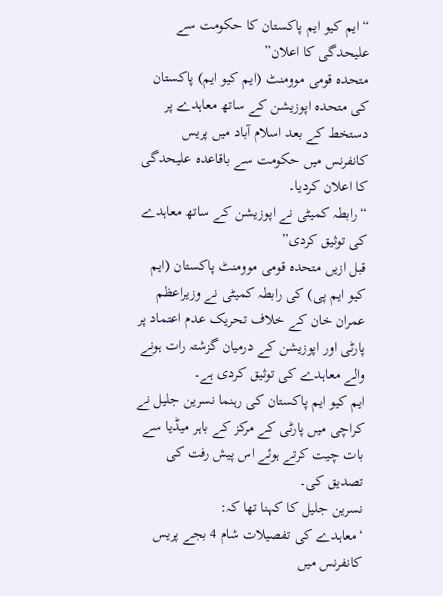“ایم کیو ایم پاکستان کا حکومت سے علیحدگی کا اعلان”
متحدہ قومی موومنٹ (ایم کیو ایم) پاکستان کی متحدہ اپوزیشن کے ساتھ معاہدے پر دستخط کے بعد اسلام آباد میں پریس کانفرنس میں حکومت سے باقاعدہ علیحدگی کا اعلان کردیا۔
“رابطہ کمیٹی نے اپوزیشن کے ساتھ معاہدے کی توثیق کردی”
قبل ازیں متحدہ قومی موومنٹ پاکستان (ایم کیو ایم پی) کی رابطہ کمیٹی نے وزیراعظم عمران خان کے خلاف تحریک عدم اعتماد پر پارٹی اور اپوزیشن کے درمیان گزشتہ رات ہونے والے معاہدے کی توثیق کردی ہے۔
ایم کیو ایم پاکستان کی رہنما نسرین جلیل نے کراچی میں پارٹی کے مرکز کے باہر میڈیا سے بات چیت کرتے ہوئے اس پیش رفت کی تصدیق کی۔
نسرین جلیل کا کہنا تھا کہ:
‘معاہدے کی تفصیلات شام 4 بجے پریس کانفرنس میں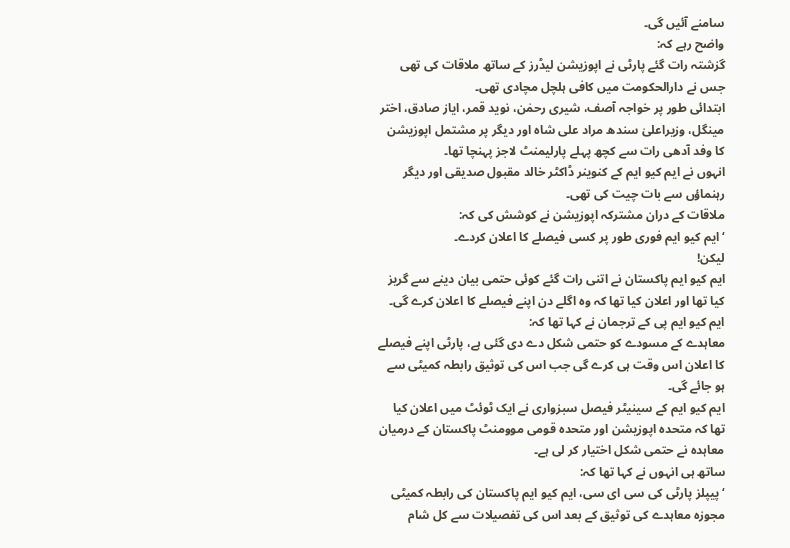سامنے آئیں گی۔
واضح رہے کہ:
گزشتہ رات گئے پارٹی نے اپوزیشن لیڈرز کے ساتھ ملاقات کی تھی جس نے دارالحکومت میں کافی ہلچل مچادی تھی۔
ابتدائی طور پر خواجہ آصف، شیری رحمٰن، نوید قمر، ایاز صادق، اختر مینگل، وزیراعلیٰ سندھ مراد علی شاہ اور دیگر پر مشتمل اپوزیشن کا وفد آدھی رات سے کچھ پہلے پارلیمنٹ لاجز پہنچا تھا۔
انہوں نے ایم کیو ایم کے کنوینر ڈاکٹر خالد مقبول صدیقی اور دیگر رہنماؤں سے بات چیت کی تھی۔
ملاقات کے دران مشترکہ اپوزیشن نے کوشش کی کہ:
‘ایم کیو ایم فوری طور پر کسی فیصلے کا اعلان کردے۔
لیکن!
ایم کیو ایم پاکستان نے اتنی رات گئے کوئی حتمی بیان دینے سے گریز کیا تھا اور اعلان کیا تھا کہ وہ اگلے دن اپنے فیصلے کا اعلان کرے گی۔
ایم کیو ایم پی کے ترجمان نے کہا تھا کہ:
معاہدے کے مسودے کو حتمی شکل دے دی گئی ہے، پارٹی اپنے فیصلے کا اعلان اس وقت ہی کرے گی جب اس کی توثیق رابطہ کمیٹی سے ہو جائے گی۔
ایم کیو ایم کے سینیٹر فیصل سبزواری نے ایک ٹوئٹ میں اعلان کیا تھا کہ متحدہ اپوزیشن اور متحدہ قومی موومنٹ پاکستان کے درمیان معاہدہ نے حتمی شکل اختیار کر لی ہے۔
ساتھ ہی انہوں نے کہا تھا کہ:
‘پیپلز پارٹی کی سی ای سی، ایم کیو ایم پاکستان کی رابطہ کمیٹی مجوزہ معاہدے کی توثیق کے بعد اس کی تفصیلات سے کل شام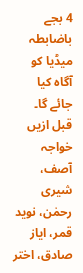4 بجے باضابطہ میڈیا کو آگاہ کیا جائے گا۔
قبل ازیں خواجہ آصف، شیری رحمٰن، نوید قمر، ایاز صادق، اختر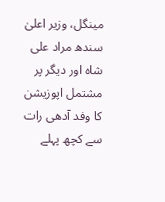مینگل، وزیر اعلیٰ سندھ مراد علی شاہ اور دیگر پر مشتمل اپوزیشن کا وفد آدھی رات سے کچھ پہلے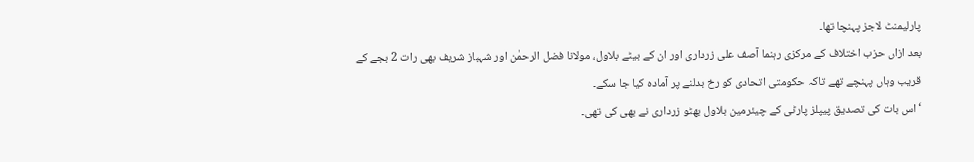پارلیمنٹ لاجز پہنچا تھا۔
بعد ازاں حزب اختلاف کے مرکزی رہنما آصف علی زرداری اور ان کے بیٹے بلاول، مولانا فضل الرحمٰن اور شہباز شریف بھی رات 2 بجے کے قریب وہاں پہنچے تھے تاکہ حکومتی اتحادی کو رخ بدلنے پر آمادہ کیا جا سکے۔
‘اس بات کی تصدیق پیپلز پارٹی کے چیئرمین بلاول بھٹو زرداری نے بھی کی تھی۔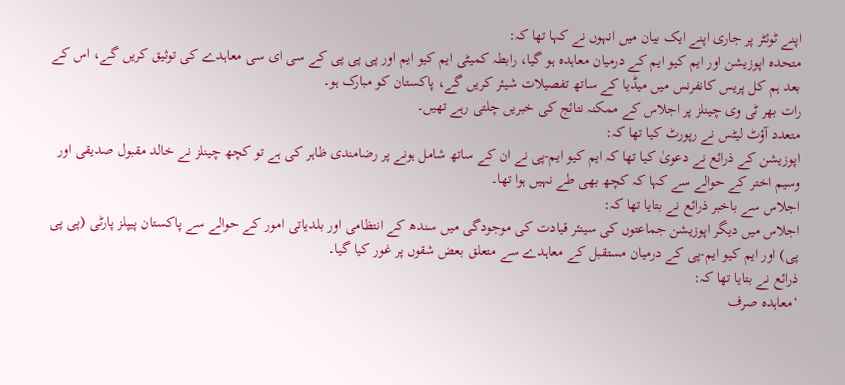اپنے ٹوئٹر پر جاری اپنے ایک بیان میں انہوں نے کہا تھا کہ:
متحدہ اپوزیشن اور ایم کیو ایم کے درمیان معاہدہ ہو گیا، رابطہ کمیٹی ایم کیو ایم اور پی پی پی کے سی ای سی معاہدے کی توثیق کریں گے، اس کے بعد ہم کل پریس کانفرنس میں میڈیا کے ساتھ تفصیلات شیئر کریں گے، پاکستان کو مبارک ہو۔
رات بھر ٹی وی چینلز پر اجلاس کے ممکنہ نتائج کی خبریں چلتی رہے تھیں۔
متعدد آؤٹ لیٹس نے رپورٹ کیا تھا کہ:
اپوزیشن کے ذرائع نے دعویٰ کیا تھا کہ ایم کیو ایم-پی نے ان کے ساتھ شامل ہونے پر رضامندی ظاہر کی ہے تو کچھ چینلز نے خالد مقبول صدیقی اور وسیم اختر کے حوالے سے کہا کہ کچھ بھی طے نہیں ہوا تھا۔
اجلاس سے باخبر ذرائع نے بتایا تھا کہ:
اجلاس میں دیگر اپوزیشن جماعتوں کی سینئر قیادت کی موجودگی میں سندھ کے انتظامی اور بلدیاتی امور کے حوالے سے پاکستان پیپلز پارٹی (پی پی پی) اور ایم کیو ایم-پی کے درمیان مستقبل کے معاہدے سے متعلق بعض شقوں پر غور کیا گیا۔
ذرائع نے بتایا تھا کہ:
‘معاہدہ صرف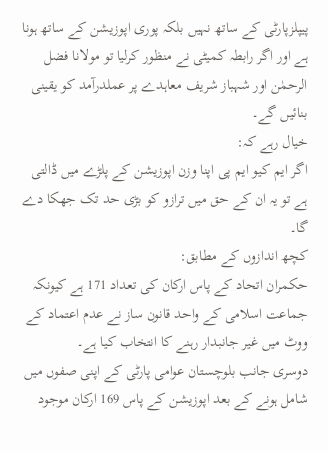پیپلزپارٹی کے ساتھ نہیں بلکہ پوری اپوزیشن کے ساتھ ہونا ہے اور اگر رابطہ کمیٹی نے منظور کرلیا تو مولانا فضل الرحمٰن اور شہباز شریف معاہدے پر عملدرآمد کو یقینی بنائیں گے۔
خیال رہے کہ:
اگر ایم کیو ایم پی اپنا وزن اپوزیشن کے پلڑے میں ڈالتی ہے تو یہ ان کے حق میں ترازو کو بڑی حد تک جھکا دے گا۔
کچھ اندازوں کے مطابق:
حکمران اتحاد کے پاس ارکان کی تعداد 171 ہے کیونکہ جماعت اسلامی کے واحد قانون ساز نے عدم اعتماد کے ووٹ میں غیر جانبدار رہنے کا انتخاب کیا ہے۔
دوسری جانب بلوچستان عوامی پارٹی کے اپنی صفوں میں شامل ہونے کے بعد اپوزیشن کے پاس 169 ارکان موجود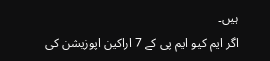ہیں۔
اگر ایم کیو ایم پی کے 7 اراکین اپوزیشن کی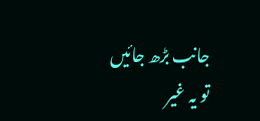جانب بڑھ جائیں تو یہ غیر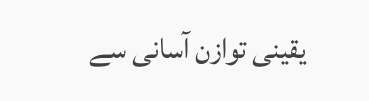یقینی توازن آسانی سے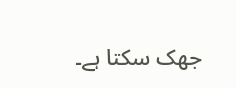جھک سکتا ہے۔